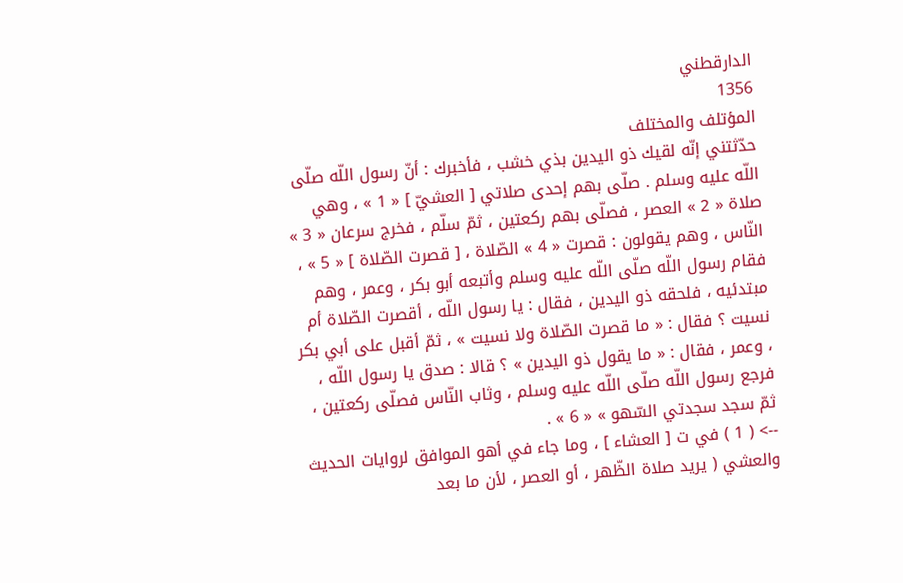الدارقطني
1356
المؤتلف والمختلف
حدّثتني إنّه لقيك ذو اليدين بذي خشب ، فأخبرك : أنّ رسول اللّه صلّى اللّه عليه وسلم . صلّى بهم إحدى صلاتي [ العشيّ ] « 1 » ، وهي صلاة « 2 » العصر ، فصلّى بهم ركعتين ، ثمّ سلّم ، فخرج سرعان « 3 » النّاس ، وهم يقولون : قصرت « 4 » الصّلاة ، [ قصرت الصّلاة ] « 5 » ، فقام رسول اللّه صلّى اللّه عليه وسلم وأتبعه أبو بكر ، وعمر ، وهم مبتدئيه ، فلحقه ذو اليدين ، فقال : يا رسول اللّه ، أقصرت الصّلاة أم نسيت ؟ فقال : « ما قصرت الصّلاة ولا نسيت » ، ثمّ أقبل على أبي بكر ، وعمر ، فقال : « ما يقول ذو اليدين » ؟ قالا : صدق يا رسول اللّه ، فرجع رسول اللّه صلّى اللّه عليه وسلم ، وثاب النّاس فصلّى ركعتين ، ثمّ سجد سجدتي السّهو » « 6 » .
--> ( 1 ) في ت [ العشاء ] ، وما جاء في أهو الموافق لروايات الحديث والعشي ( يريد صلاة الظّهر ، أو العصر ، لأن ما بعد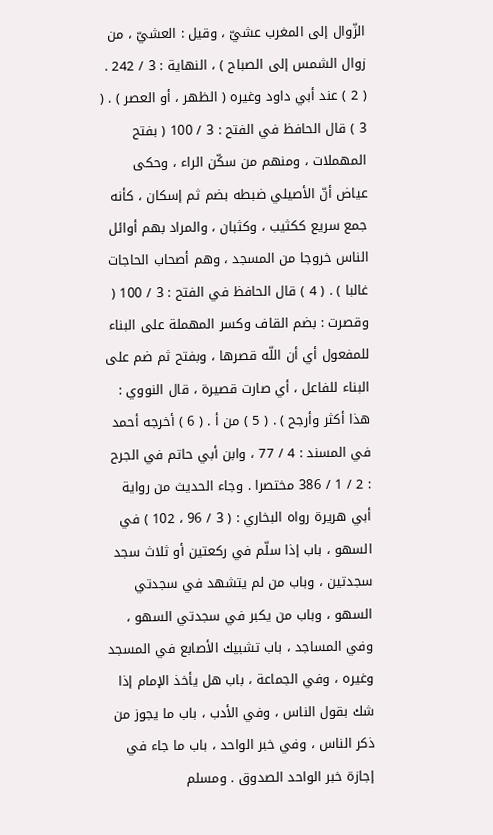الزّوال إلى المغرب عشيّ ، وقيل : العشيّ ، من زوال الشمس إلى الصباح ) ، النهاية : 3 / 242 . ( 2 ) عند أبي داود وغيره ( الظهر ، أو العصر ) . ( 3 ) قال الحافظ في الفتح : 3 / 100 ( بفتح المهملات ، ومنهم من سكّن الراء ، وحكى عياض أنّ الأصيلي ضبطه بضم ثم إسكان ، كأنه جمع سريع ككثيب ، وكثبان ، والمراد بهم أوائل الناس خروجا من المسجد ، وهم أصحاب الحاجات غالبا ) . ( 4 ) قال الحافظ في الفتح : 3 / 100 ( وقصرت : بضم القاف وكسر المهملة على البناء للمفعول أي أن اللّه قصرها ، وبفتح ثم ضم على البناء للفاعل ، أي صارت قصيرة ، قال النووي : هذا أكثر وأرجح ) . ( 5 ) من أ . ( 6 ) أخرجه أحمد في المسند : 4 / 77 ، وابن أبي حاتم في الجرح : 2 / 1 / 386 مختصرا . وجاء الحديث من رواية أبي هريرة رواه البخاري : ( 3 / 96 ، 102 ) في السهو ، باب إذا سلّم في ركعتين أو ثلاث سجد سجدتين ، وباب من لم يتشهد في سجدتي السهو ، وباب من يكبر في سجدتي السهو ، وفي المساجد ، باب تشبيك الأصابع في المسجد وغيره ، وفي الجماعة ، باب هل يأخذ الإمام إذا شك بقول الناس ، وفي الأدب ، باب ما يجوز من ذكر الناس ، وفي خبر الواحد ، باب ما جاء في إجازة خبر الواحد الصدوق . ومسلم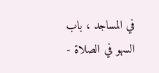في المساجد ، باب السهو في الصلاة -